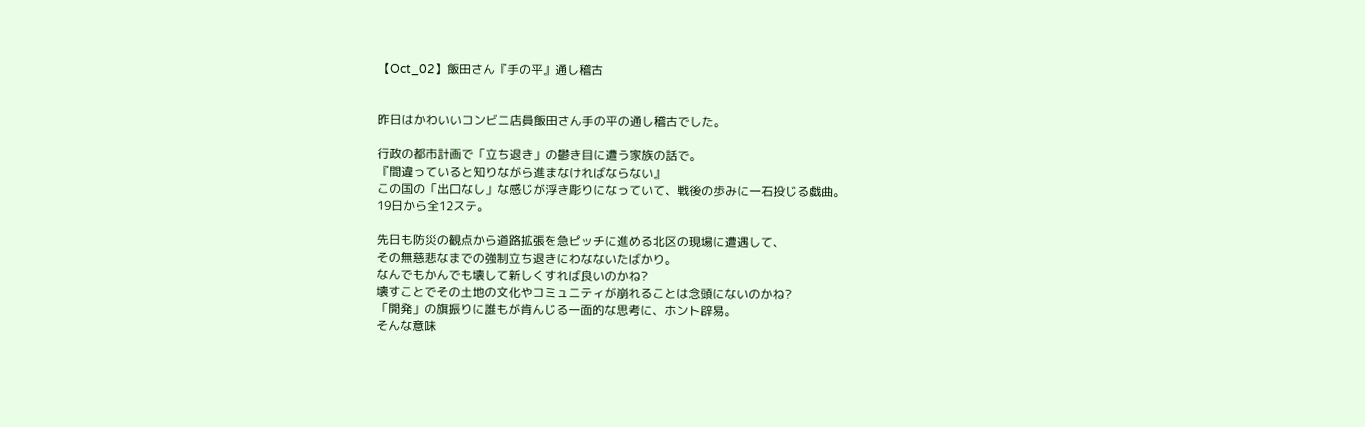【Oct_02】飯田さん『手の平』通し稽古


昨日はかわいいコンビニ店員飯田さん手の平の通し稽古でした。

行政の都市計画で「立ち退き」の鬱き目に遭う家族の話で。
『間違っていると知りながら進まなければならない』
この国の「出口なし」な感じが浮き彫りになっていて、戦後の歩みに一石投じる戯曲。
19日から全12ステ。

先日も防災の観点から道路拡張を急ピッチに進める北区の現場に遭遇して、
その無慈悲なまでの強制立ち退きにわなないたばかり。
なんでもかんでも壊して新しくすれば良いのかね?
壊すことでその土地の文化やコミュニティが崩れることは念頭にないのかね?
「開発」の旗振りに誰もが肯んじる一面的な思考に、ホント辟易。
そんな意味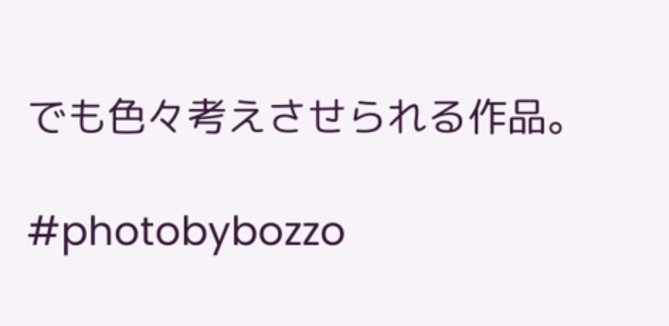でも色々考えさせられる作品。

#photobybozzo